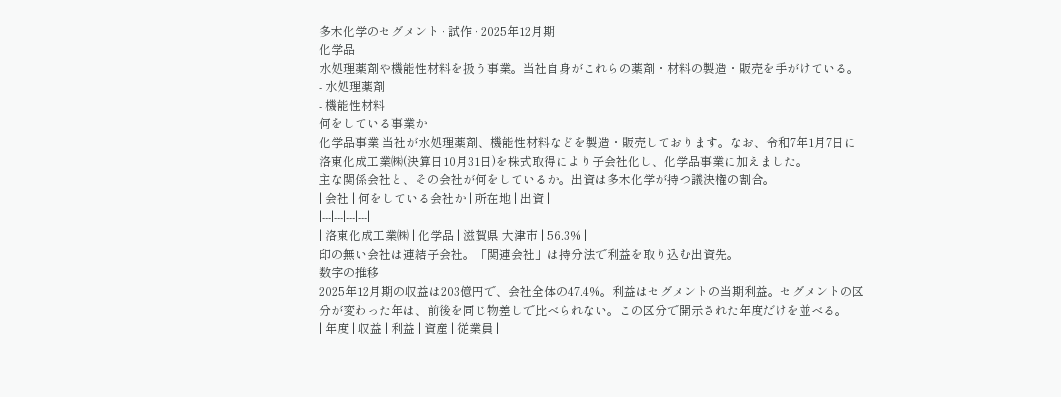多木化学のセグメント · 試作 · 2025年12月期
化学品
水処理薬剤や機能性材料を扱う事業。当社自身がこれらの薬剤・材料の製造・販売を手がけている。
- 水処理薬剤
- 機能性材料
何をしている事業か
化学品事業 当社が水処理薬剤、機能性材料などを製造・販売しております。なお、令和7年1月7日に洛東化成工業㈱(決算日10月31日)を株式取得により子会社化し、化学品事業に加えました。
主な関係会社と、その会社が何をしているか。出資は多木化学が持つ議決権の割合。
| 会社 | 何をしている会社か | 所在地 | 出資 |
|---|---|---|---|
| 洛東化成工業㈱ | 化学品 | 滋賀県 大津市 | 56.3% |
印の無い会社は連結子会社。「関連会社」は持分法で利益を取り込む出資先。
数字の推移
2025年12月期の収益は203億円で、会社全体の47.4%。利益はセグメントの当期利益。セグメントの区分が変わった年は、前後を同じ物差しで比べられない。この区分で開示された年度だけを並べる。
| 年度 | 収益 | 利益 | 資産 | 従業員 |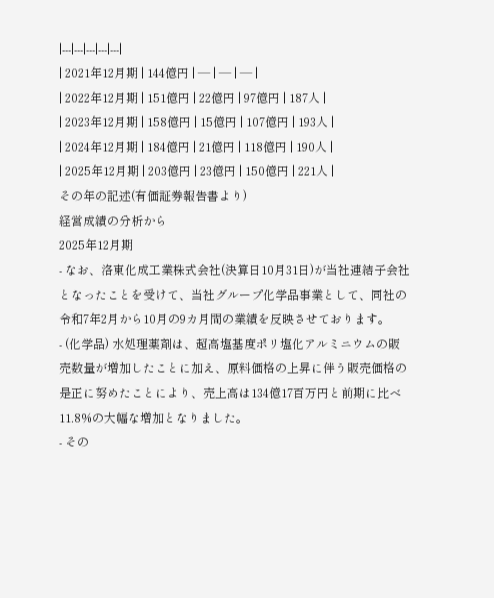|---|---|---|---|---|
| 2021年12月期 | 144億円 | — | — | — |
| 2022年12月期 | 151億円 | 22億円 | 97億円 | 187人 |
| 2023年12月期 | 158億円 | 15億円 | 107億円 | 193人 |
| 2024年12月期 | 184億円 | 21億円 | 118億円 | 190人 |
| 2025年12月期 | 203億円 | 23億円 | 150億円 | 221人 |
その年の記述(有価証券報告書より)
経営成績の分析から
2025年12月期
- なお、洛東化成工業株式会社(決算日10月31日)が当社連結子会社となったことを受けて、当社グループ化学品事業として、同社の令和7年2月から10月の9カ月間の業績を反映させております。
- (化学品) 水処理薬剤は、超高塩基度ポリ塩化アルミニウムの販売数量が増加したことに加え、原料価格の上昇に伴う販売価格の是正に努めたことにより、売上高は134億17百万円と前期に比べ11.8%の大幅な増加となりました。
- その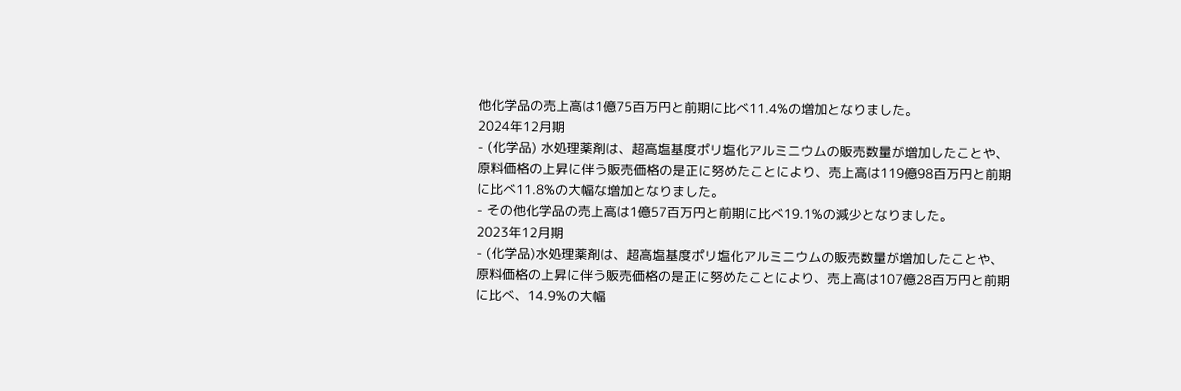他化学品の売上高は1億75百万円と前期に比べ11.4%の増加となりました。
2024年12月期
- (化学品) 水処理薬剤は、超高塩基度ポリ塩化アルミニウムの販売数量が増加したことや、原料価格の上昇に伴う販売価格の是正に努めたことにより、売上高は119億98百万円と前期に比べ11.8%の大幅な増加となりました。
- その他化学品の売上高は1億57百万円と前期に比べ19.1%の減少となりました。
2023年12月期
- (化学品)水処理薬剤は、超高塩基度ポリ塩化アルミニウムの販売数量が増加したことや、原料価格の上昇に伴う販売価格の是正に努めたことにより、売上高は107億28百万円と前期に比べ、14.9%の大幅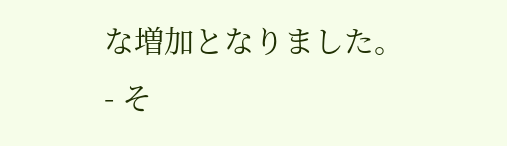な増加となりました。
- そ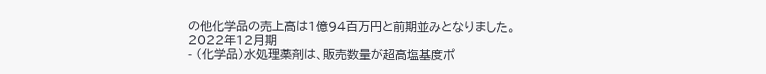の他化学品の売上高は1億94百万円と前期並みとなりました。
2022年12月期
- (化学品)水処理薬剤は、販売数量が超高塩基度ポ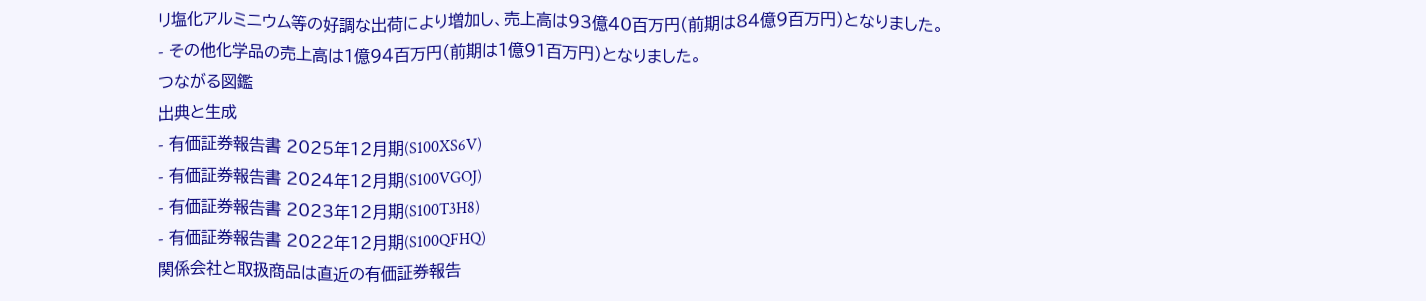リ塩化アルミニウム等の好調な出荷により増加し、売上高は93億40百万円(前期は84億9百万円)となりました。
- その他化学品の売上高は1億94百万円(前期は1億91百万円)となりました。
つながる図鑑
出典と生成
- 有価証券報告書 2025年12月期(S100XS6V)
- 有価証券報告書 2024年12月期(S100VGOJ)
- 有価証券報告書 2023年12月期(S100T3H8)
- 有価証券報告書 2022年12月期(S100QFHQ)
関係会社と取扱商品は直近の有価証券報告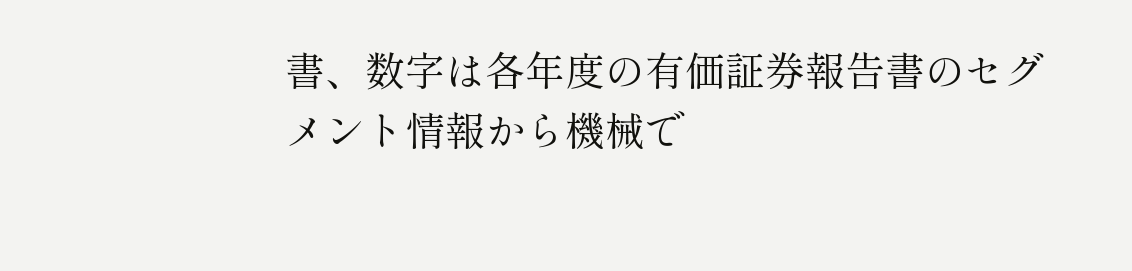書、数字は各年度の有価証券報告書のセグメント情報から機械で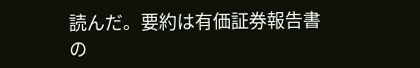読んだ。要約は有価証券報告書の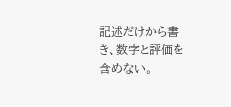記述だけから書き、数字と評価を含めない。